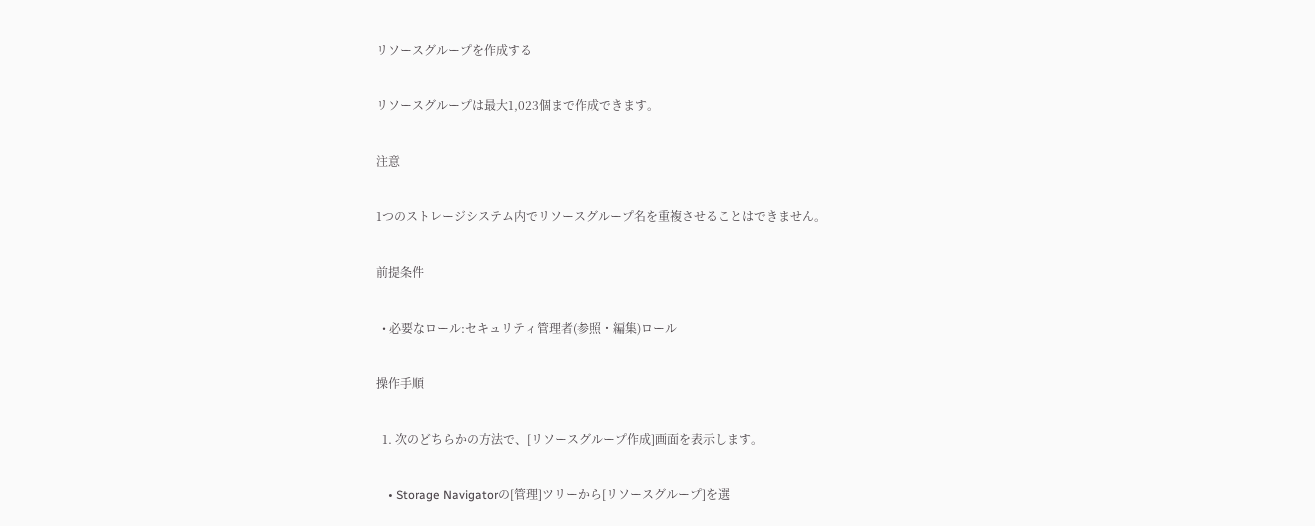リソースグループを作成する

リソースグループは最大1,023個まで作成できます。

注意

1つのストレージシステム内でリソースグループ名を重複させることはできません。

前提条件

  • 必要なロール:セキュリティ管理者(参照・編集)ロール

操作手順

  1. 次のどちらかの方法で、[リソースグループ作成]画面を表示します。

    • Storage Navigatorの[管理]ツリーから[リソースグループ]を選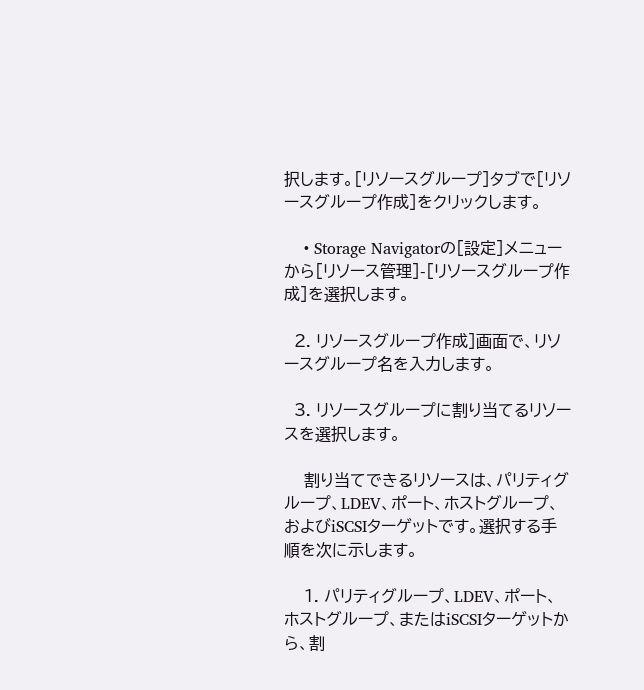択します。[リソースグループ]タブで[リソースグループ作成]をクリックします。

    • Storage Navigatorの[設定]メニューから[リソース管理]-[リソースグループ作成]を選択します。

  2. リソースグループ作成]画面で、リソースグループ名を入力します。

  3. リソースグループに割り当てるリソースを選択します。

    割り当てできるリソースは、パリティグループ、LDEV、ポート、ホストグループ、およびiSCSIターゲットです。選択する手順を次に示します。

    1. パリティグループ、LDEV、ポート、ホストグループ、またはiSCSIターゲットから、割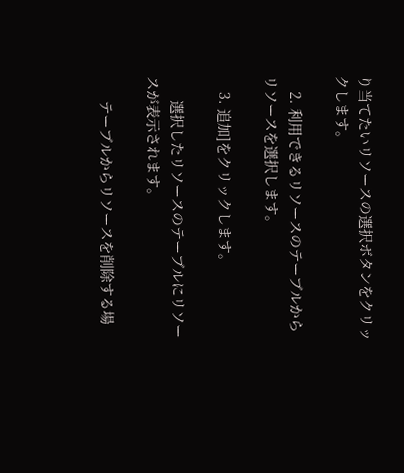り当てたいリソースの選択ボタンをクリックします。

    2. 利用できるリソースのテーブルからリソースを選択します。

    3. 追加]をクリックします。

      選択したリソースのテーブルにリソースが表示されます。

      テーブルからリソースを削除する場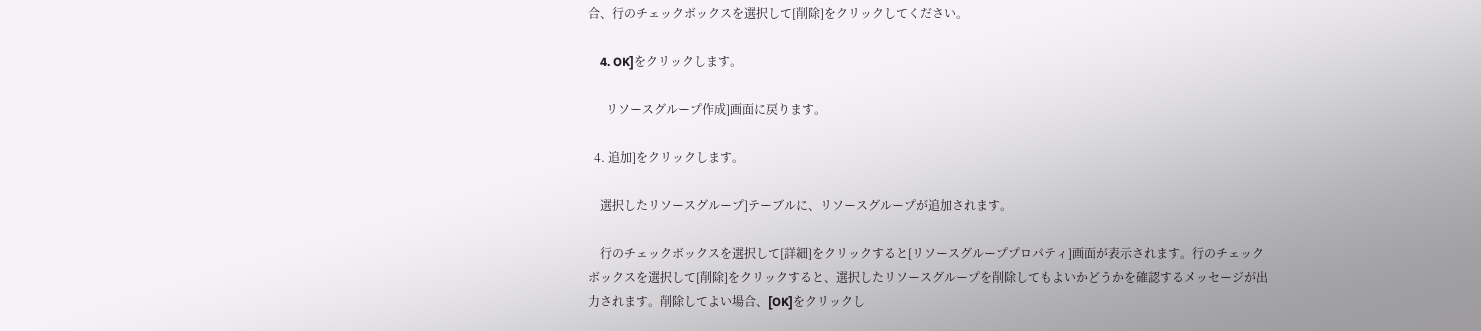合、行のチェックボックスを選択して[削除]をクリックしてください。

    4. OK]をクリックします。

      リソースグループ作成]画面に戻ります。

  4. 追加]をクリックします。

    選択したリソースグループ]テーブルに、リソースグループが追加されます。

    行のチェックボックスを選択して[詳細]をクリックすると[リソースグループプロパティ]画面が表示されます。行のチェックボックスを選択して[削除]をクリックすると、選択したリソースグループを削除してもよいかどうかを確認するメッセージが出力されます。削除してよい場合、[OK]をクリックし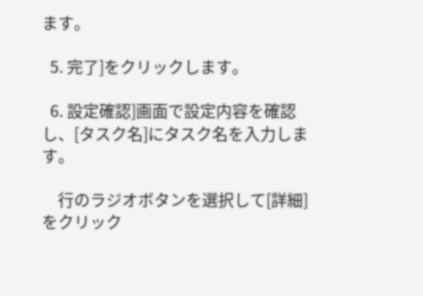ます。

  5. 完了]をクリックします。

  6. 設定確認]画面で設定内容を確認し、[タスク名]にタスク名を入力します。

    行のラジオボタンを選択して[詳細]をクリック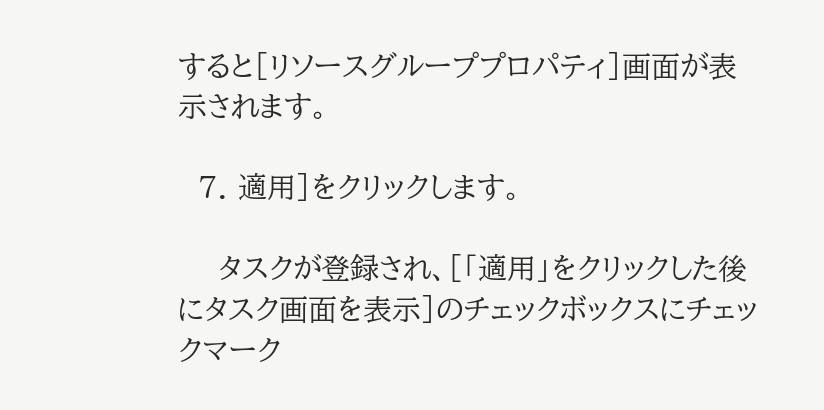すると[リソースグループプロパティ]画面が表示されます。

  7. 適用]をクリックします。

    タスクが登録され、[「適用」をクリックした後にタスク画面を表示]のチェックボックスにチェックマーク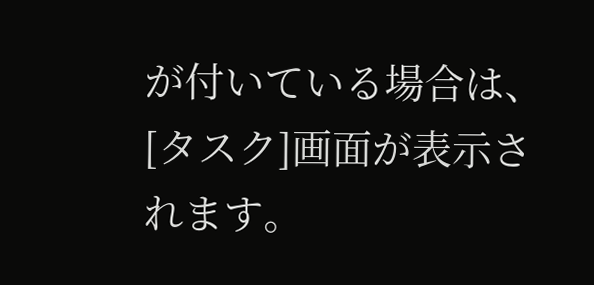が付いている場合は、[タスク]画面が表示されます。